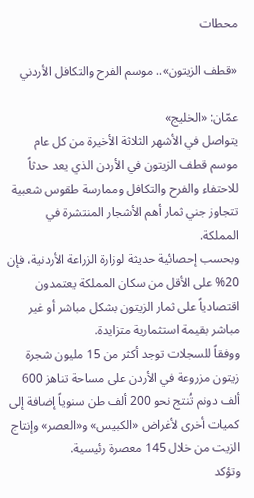محطات

«قطف الزيتون».. موسم الفرح والتكافل الأردني

عمّان: «الخليج»
يتواصل في الأشهر الثلاثة الأخيرة من كل عام موسم قطف الزيتون في الأردن الذي يعد حدثاً للاحتفاء والفرح والتكافل وممارسة طقوس شعبية تتجاوز جني ثمار أهم الأشجار المنتشرة في المملكة.
وبحسب إحصائية حديثة لوزارة الزراعة الأردنية، فإن 20% على الأقل من سكان المملكة يعتمدون اقتصادياً على ثمار الزيتون بشكل مباشر أو غير مباشر بقيمة استثمارية متزايدة.
ووفقاً للسجلات توجد أكثر من 15 مليون شجرة زيتون مزروعة في الأردن على مساحة تناهز 600 ألف دونم تُنتج نحو 200 ألف طن سنوياً إضافة إلى كميات أخرى لأغراض «الكبيس» و«العصر» وإنتاج الزيت من خلال 145 معصرة رئيسية.
وتؤكد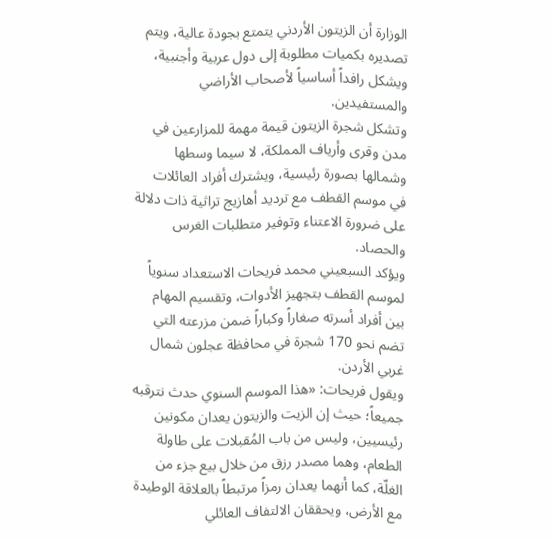الوزارة أن الزيتون الأردني يتمتع بجودة عالية، ويتم تصديره بكميات مطلوبة إلى دول عربية وأجنبية، ويشكل رافداً أساسياً لأصحاب الأراضي والمستفيدين.
وتشكل شجرة الزيتون قيمة مهمة للمزارعين في مدن وقرى وأرياف المملكة، لا سيما وسطها وشمالها بصورة رئيسية، ويشترك أفراد العائلات في موسم القطف مع ترديد أهازيج تراثية ذات دلالة على ضرورة الاعتناء وتوفير متطلبات الغرس والحصاد.
ويؤكد السبعيني محمد فريحات الاستعداد سنوياً لموسم القطف بتجهيز الأدوات، وتقسيم المهام بين أفراد أسرته صغاراً وكباراً ضمن مزرعته التي تضم نحو 170 شجرة في محافظة عجلون شمال غربي الأردن.
ويقول فريحات: «هذا الموسم السنوي حدث نترقبه جميعاً؛ حيث إن الزيت والزيتون يعدان مكونين رئيسيين، وليس من باب المُقبلات على طاولة الطعام، وهما مصدر رزق من خلال بيع جزء من الغلّة، كما أنهما يعدان رمزاً مرتبطاً بالعلاقة الوطيدة مع الأرض، ويحققان الالتفاف العائلي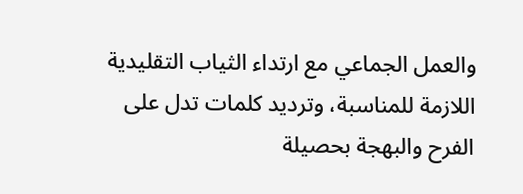والعمل الجماعي مع ارتداء الثياب التقليدية اللازمة للمناسبة، وترديد كلمات تدل على الفرح والبهجة بحصيلة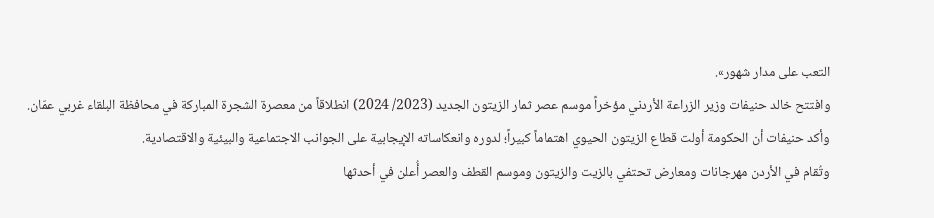التعب على مدار شهور».
وافتتح خالد حنيفات وزير الزراعة الأردني مؤخراً موسم عصر ثمار الزيتون الجديد (2023/ 2024) انطلاقاً من معصرة الشجرة المباركة في محافظة البلقاء غربي عمّان.
وأكد حنيفات أن الحكومة أولت قطاع الزيتون الحيوي اهتماماً كبيراً؛ لدوره وانعكاساته الإيجابية على الجوانب الاجتماعية والبيئية والاقتصادية.
وتُقام في الأردن مهرجانات ومعارض تحتفي بالزيت والزيتون وموسم القطف والعصر أُعلن في أحدثها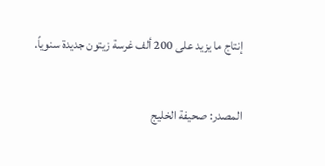إنتاج ما يزيد على 200 ألف غرسة زيتون جديدة سنوياً.

المصدر: صحيفة الخليج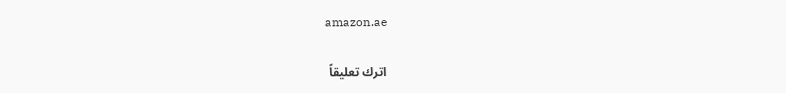amazon.ae

اترك تعليقاً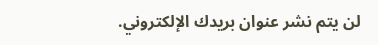لن يتم نشر عنوان بريدك الإلكتروني.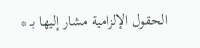الحقول الإلزامية مشار إليها بـ *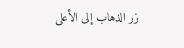زر الذهاب إلى الأعلى